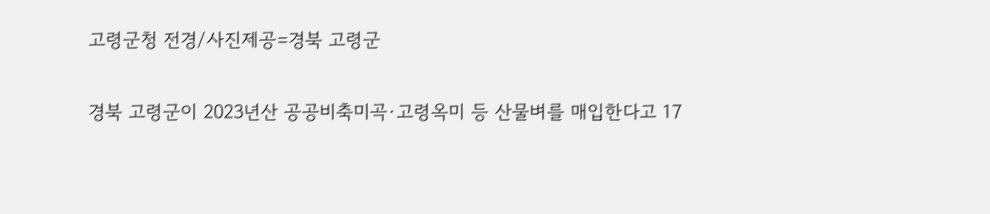고령군청 전경/사진제공=경북 고령군

경북 고령군이 2023년산 공공비축미곡·고령옥미 등 산물벼를 매입한다고 17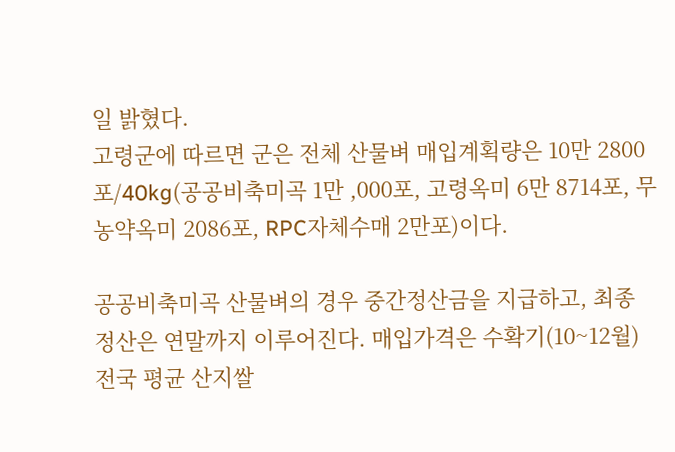일 밝혔다.
고령군에 따르면 군은 전체 산물벼 매입계획량은 10만 2800포/40kg(공공비축미곡 1만 ,000포, 고령옥미 6만 8714포, 무농약옥미 2086포, RPC자체수매 2만포)이다.

공공비축미곡 산물벼의 경우 중간정산금을 지급하고, 최종 정산은 연말까지 이루어진다. 매입가격은 수확기(10~12월) 전국 평균 산지쌀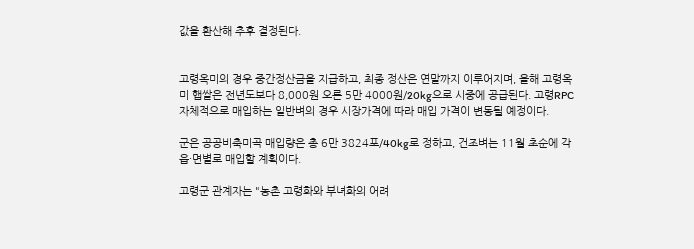값을 환산해 추후 결정된다.


고령옥미의 경우 중간정산금을 지급하고, 최종 정산은 연말까지 이루어지며, 올해 고령옥미 햅쌀은 전년도보다 8,000원 오른 5만 4000원/20kg으로 시중에 공급된다. 고령RPC 자체적으로 매입하는 일반벼의 경우 시장가격에 따라 매입 가격이 변동될 예정이다.

군은 공공비축미곡 매입량은 총 6만 3824포/40kg로 정하고, 건조벼는 11월 초순에 각 읍·면별로 매입할 계획이다.

고령군 관계자는 "농촌 고령화와 부녀화의 어려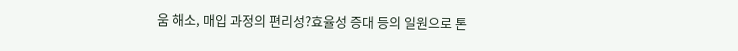움 해소, 매입 과정의 편리성?효율성 증대 등의 일원으로 톤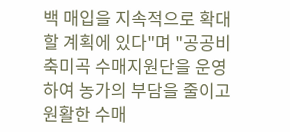백 매입을 지속적으로 확대할 계획에 있다"며 "공공비축미곡 수매지원단을 운영하여 농가의 부담을 줄이고 원활한 수매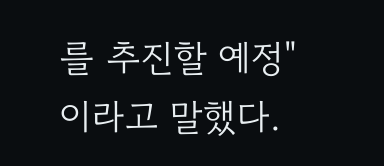를 추진할 예정"이라고 말했다.